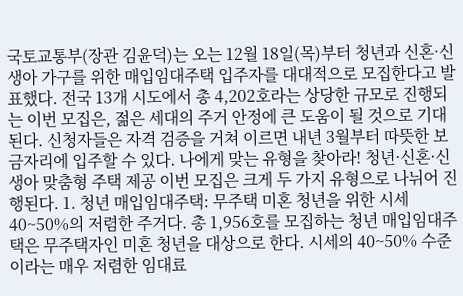국토교통부(장관 김윤덕)는 오는 12월 18일(목)부터 청년과 신혼·신생아 가구를 위한 매입임대주택 입주자를 대대적으로 모집한다고 발표했다. 전국 13개 시도에서 총 4,202호라는 상당한 규모로 진행되는 이번 모집은, 젊은 세대의 주거 안정에 큰 도움이 될 것으로 기대된다. 신청자들은 자격 검증을 거쳐 이르면 내년 3월부터 따뜻한 보금자리에 입주할 수 있다. 나에게 맞는 유형을 찾아라! 청년·신혼·신생아 맞춤형 주택 제공 이번 모집은 크게 두 가지 유형으로 나뉘어 진행된다. 1. 청년 매입임대주택: 무주택 미혼 청년을 위한 시세 40~50%의 저렴한 주거다. 총 1,956호를 모집하는 청년 매입임대주택은 무주택자인 미혼 청년을 대상으로 한다. 시세의 40~50% 수준이라는 매우 저렴한 임대료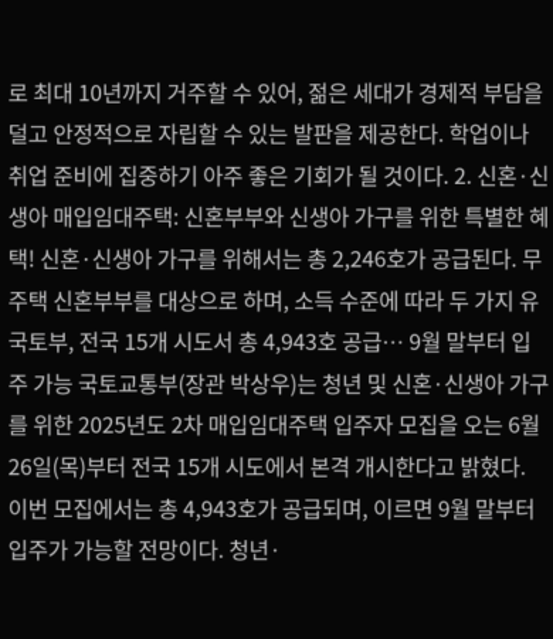로 최대 10년까지 거주할 수 있어, 젊은 세대가 경제적 부담을 덜고 안정적으로 자립할 수 있는 발판을 제공한다. 학업이나 취업 준비에 집중하기 아주 좋은 기회가 될 것이다. 2. 신혼·신생아 매입임대주택: 신혼부부와 신생아 가구를 위한 특별한 혜택! 신혼·신생아 가구를 위해서는 총 2,246호가 공급된다. 무주택 신혼부부를 대상으로 하며, 소득 수준에 따라 두 가지 유
국토부, 전국 15개 시도서 총 4,943호 공급… 9월 말부터 입주 가능 국토교통부(장관 박상우)는 청년 및 신혼·신생아 가구를 위한 2025년도 2차 매입임대주택 입주자 모집을 오는 6월 26일(목)부터 전국 15개 시도에서 본격 개시한다고 밝혔다. 이번 모집에서는 총 4,943호가 공급되며, 이르면 9월 말부터 입주가 가능할 전망이다. 청년·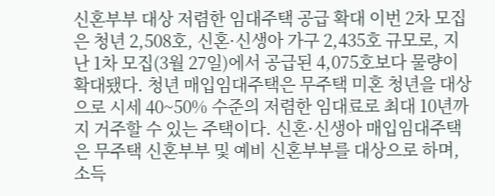신혼부부 대상 저렴한 임대주택 공급 확대 이번 2차 모집은 청년 2,508호, 신혼·신생아 가구 2,435호 규모로, 지난 1차 모집(3월 27일)에서 공급된 4,075호보다 물량이 확대됐다. 청년 매입임대주택은 무주택 미혼 청년을 대상으로 시세 40~50% 수준의 저렴한 임대료로 최대 10년까지 거주할 수 있는 주택이다. 신혼·신생아 매입임대주택은 무주택 신혼부부 및 예비 신혼부부를 대상으로 하며, 소득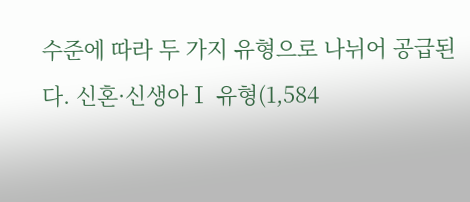수준에 따라 두 가지 유형으로 나뉘어 공급된다. 신혼·신생아Ⅰ 유형(1,584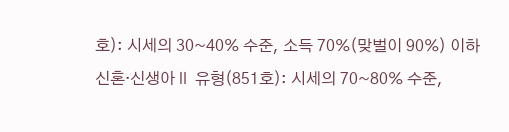호): 시세의 30~40% 수준, 소득 70%(맞벌이 90%) 이하 신혼·신생아Ⅱ 유형(851호): 시세의 70~80% 수준,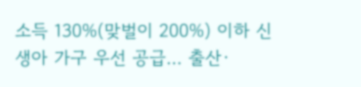소득 130%(맞벌이 200%) 이하 신생아 가구 우선 공급… 출산·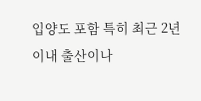입양도 포함 특히 최근 2년 이내 출산이나